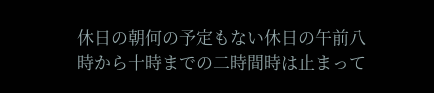休日の朝何の予定もない休日の午前八時から十時までの二時間時は止まって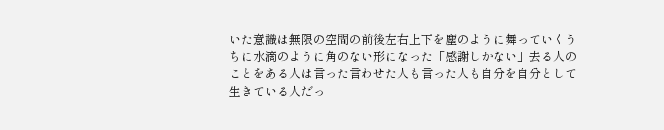いた意識は無限の空間の前後左右上下を塵のように舞っていくうちに水滴のように角のない形になった「感謝しかない」去る人のことをある人は言った言わせた人も言った人も自分を自分として生きている人だっ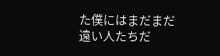た僕にはまだまだ遠い人たちだ